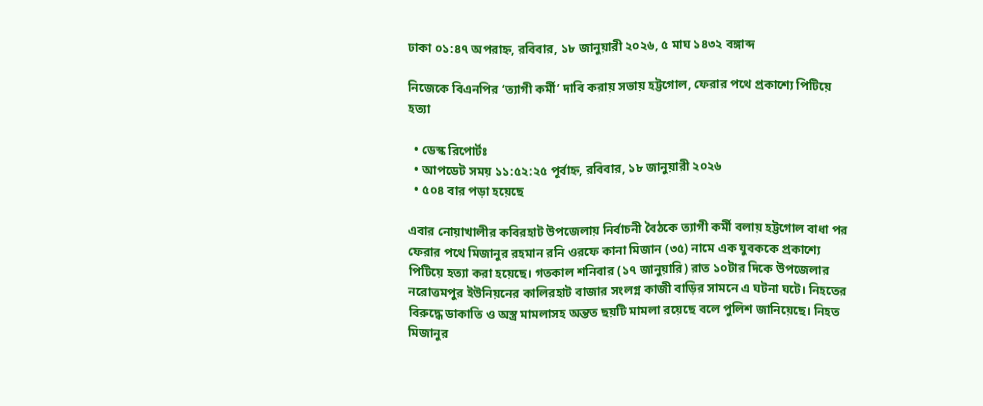ঢাকা ০১:৪৭ অপরাহ্ন, রবিবার, ১৮ জানুয়ারী ২০২৬, ৫ মাঘ ১৪৩২ বঙ্গাব্দ

নিজেকে বিএনপির ‘ত্যাগী কর্মী’ দাবি করায় সভায় হট্টগোল, ফেরার পথে প্রকাশ্যে পিটিয়ে হত্যা

  • ডেস্ক রিপোর্টঃ
  • আপডেট সময় ১১:৫২:২৫ পূর্বাহ্ন, রবিবার, ১৮ জানুয়ারী ২০২৬
  • ৫০৪ বার পড়া হয়েছে

এবার নোয়াখালীর কবিরহাট উপজেলায় নির্বাচনী বৈঠকে ত্যাগী কর্মী বলায় হট্টগোল বাধা পর ফেরার পথে মিজানুর রহমান রনি ওরফে কানা মিজান (৩৫) নামে এক যুবককে প্রকাশ্যে পিটিয়ে হত্যা করা হয়েছে। গতকাল শনিবার (১৭ জানুয়ারি) রাত ১০টার দিকে উপজেলার নরোত্তমপুর ইউনিয়নের কালিরহাট বাজার সংলগ্ন কাজী বাড়ির সামনে এ ঘটনা ঘটে। নিহতের বিরুদ্ধে ডাকাতি ও অস্ত্র মামলাসহ অন্তত ছয়টি মামলা রয়েছে বলে পুলিশ জানিয়েছে। নিহত মিজানুর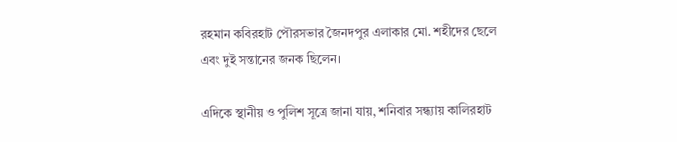রহমান কবিরহাট পৌরসভার জৈনদপুর এলাকার মো. শহীদের ছেলে এবং দুই সন্তানের জনক ছিলেন।

এদিকে স্থানীয় ও পুলিশ সূত্রে জানা যায়, শনিবার সন্ধ্যায় কালিরহাট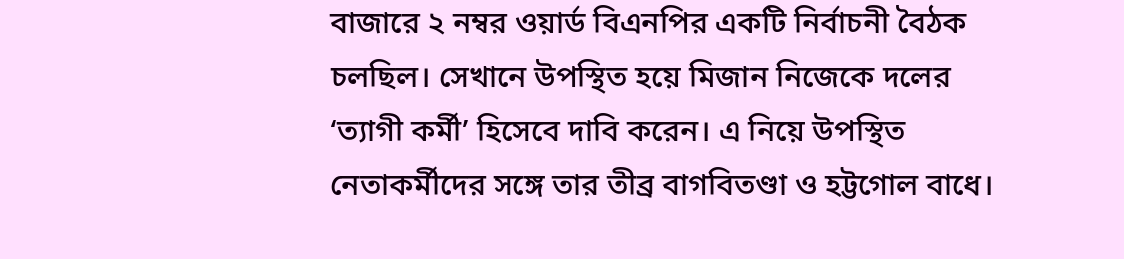বাজারে ২ নম্বর ওয়ার্ড বিএনপির একটি নির্বাচনী বৈঠক চলছিল। সেখানে উপস্থিত হয়ে মিজান নিজেকে দলের ‘ত্যাগী কর্মী’ হিসেবে দাবি করেন। এ নিয়ে উপস্থিত নেতাকর্মীদের সঙ্গে তার তীব্র বাগবিতণ্ডা ও হট্টগোল বাধে।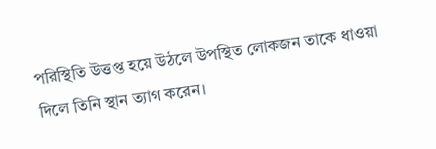পরিস্থিতি উত্তপ্ত হয়ে উঠলে উপস্থিত লোকজন তাকে ধাওয়া দিলে তিনি স্থান ত্যাগ করেন।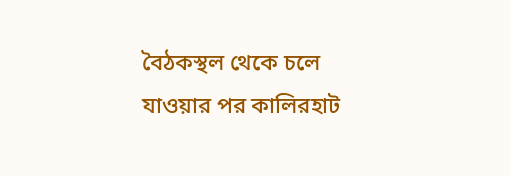বৈঠকস্থল থেকে চলে যাওয়ার পর কালিরহাট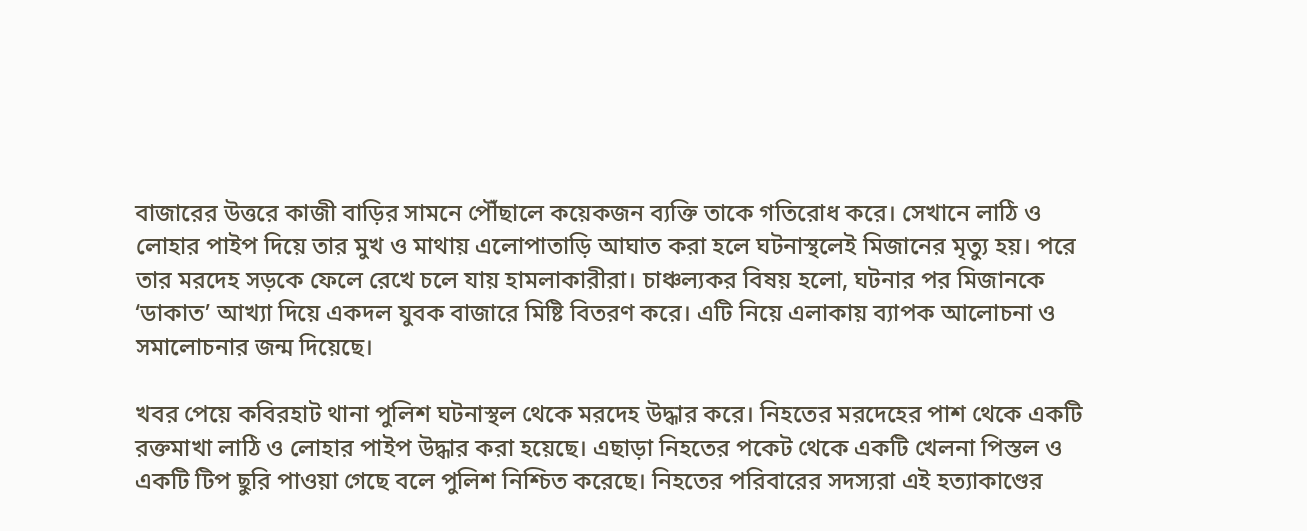বাজারের উত্তরে কাজী বাড়ির সামনে পৌঁছালে কয়েকজন ব্যক্তি তাকে গতিরোধ করে। সেখানে লাঠি ও লোহার পাইপ দিয়ে তার মুখ ও মাথায় এলোপাতাড়ি আঘাত করা হলে ঘটনাস্থলেই মিজানের মৃত্যু হয়। পরে তার মরদেহ সড়কে ফেলে রেখে চলে যায় হামলাকারীরা। চাঞ্চল্যকর বিষয় হলো, ঘটনার পর মিজানকে ‘ডাকাত’ আখ্যা দিয়ে একদল যুবক বাজারে মিষ্টি বিতরণ করে। এটি নিয়ে এলাকায় ব্যাপক আলোচনা ও সমালোচনার জন্ম দিয়েছে।

খবর পেয়ে কবিরহাট থানা পুলিশ ঘটনাস্থল থেকে মরদেহ উদ্ধার করে। নিহতের মরদেহের পাশ থেকে একটি রক্তমাখা লাঠি ও লোহার পাইপ উদ্ধার করা হয়েছে। এছাড়া নিহতের পকেট থেকে একটি খেলনা পিস্তল ও একটি টিপ ছুরি পাওয়া গেছে বলে পুলিশ নিশ্চিত করেছে। নিহতের পরিবারের সদস্যরা এই হত্যাকাণ্ডের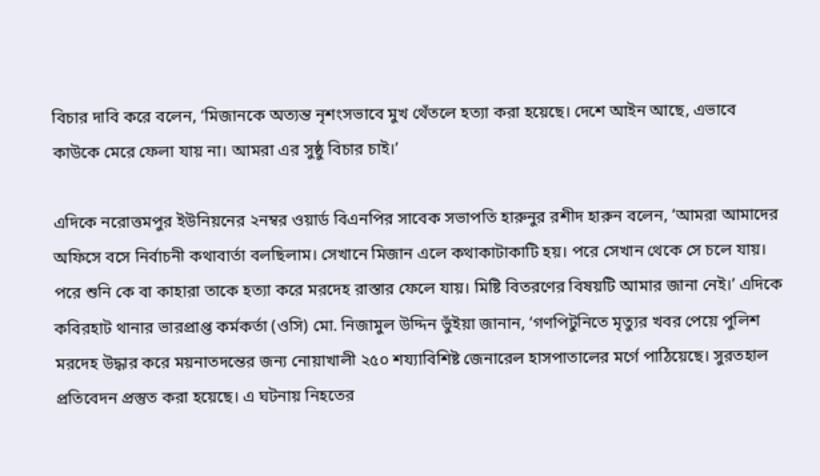বিচার দাবি করে বলেন, ‘মিজানকে অত্যন্ত নৃশংসভাবে মুখ থেঁতলে হত্যা করা হয়েছে। দেশে আইন আছে, এভাবে কাউকে মেরে ফেলা যায় না। আমরা এর সুষ্ঠু বিচার চাই।’

এদিকে নরোত্তমপুর ইউনিয়নের ২নম্বর ওয়ার্ড বিএনপির সাবেক সভাপতি হারুনুর রশীদ হারুন বলেন, ‘আমরা আমাদের অফিসে বসে নির্বাচনী কথাবার্তা বলছিলাম। সেখানে মিজান এলে কথাকাটাকাটি হয়। পরে সেখান থেকে সে চলে যায়। পরে শুনি কে বা কাহারা তাকে হত্যা করে মরদেহ রাস্তার ফেলে যায়। মিষ্টি বিতরণের বিষয়টি আমার জানা নেই।’ এদিকে কবিরহাট থানার ভারপ্রাপ্ত কর্মকর্তা (ওসি) মো. নিজামুল উদ্দিন ভুঁইয়া জানান, ‘গণপিটুনিতে মৃত্যুর খবর পেয়ে পুলিশ মরদেহ উদ্ধার করে ময়নাতদন্তের জন্য নোয়াখালী ২৫০ শয্যাবিশিষ্ট জেনারেল হাসপাতালের মর্গে পাঠিয়েছে। সুরতহাল প্রতিবেদন প্রস্তুত করা হয়েছে। এ ঘটনায় নিহতের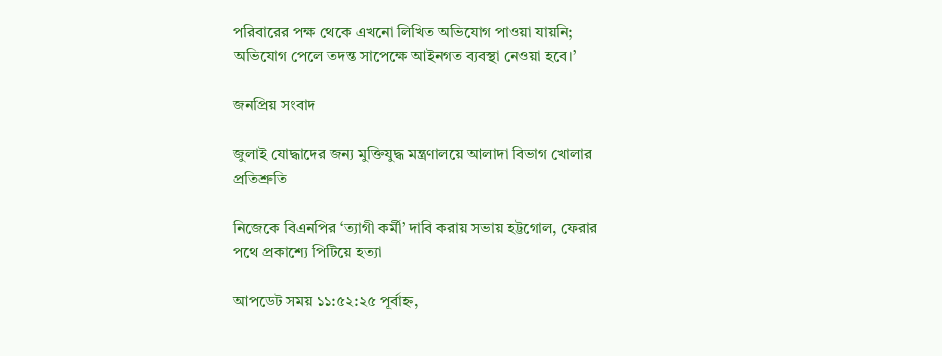পরিবারের পক্ষ থেকে এখনো লিখিত অভিযোগ পাওয়া যায়নি; অভিযোগ পেলে তদন্ত সাপেক্ষে আইনগত ব্যবস্থা নেওয়া হবে।’

জনপ্রিয় সংবাদ

জুলাই যোদ্ধাদের জন্য মুক্তিযুদ্ধ মন্ত্রণালয়ে আলাদা বিভাগ খোলার প্রতিশ্রুতি

নিজেকে বিএনপির ‘ত্যাগী কর্মী’ দাবি করায় সভায় হট্টগোল, ফেরার পথে প্রকাশ্যে পিটিয়ে হত্যা

আপডেট সময় ১১:৫২:২৫ পূর্বাহ্ন,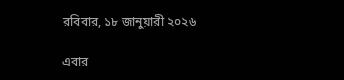রবিবার, ১৮ জানুয়ারী ২০২৬

এবার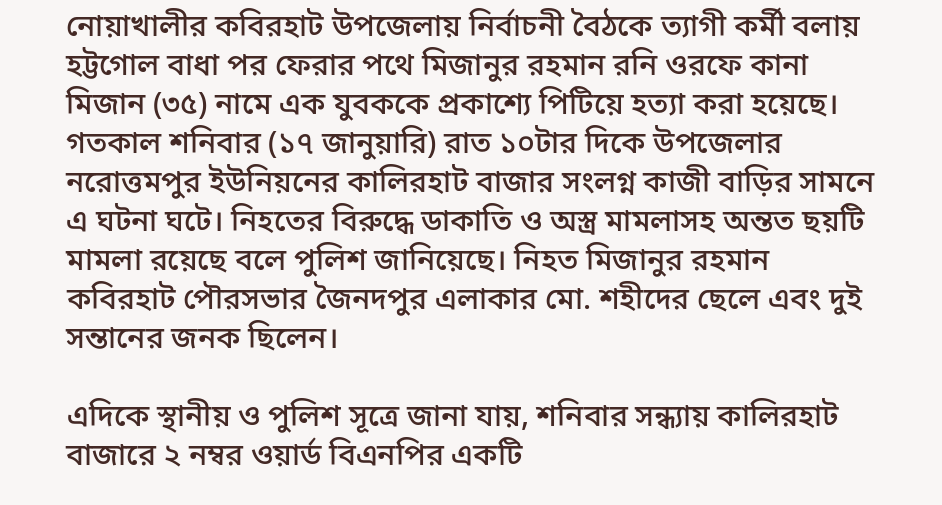নোয়াখালীর কবিরহাট উপজেলায় নির্বাচনী বৈঠকে ত্যাগী কর্মী বলায় হট্টগোল বাধা পর ফেরার পথে মিজানুর রহমান রনি ওরফে কানা মিজান (৩৫) নামে এক যুবককে প্রকাশ্যে পিটিয়ে হত্যা করা হয়েছে। গতকাল শনিবার (১৭ জানুয়ারি) রাত ১০টার দিকে উপজেলার নরোত্তমপুর ইউনিয়নের কালিরহাট বাজার সংলগ্ন কাজী বাড়ির সামনে এ ঘটনা ঘটে। নিহতের বিরুদ্ধে ডাকাতি ও অস্ত্র মামলাসহ অন্তত ছয়টি মামলা রয়েছে বলে পুলিশ জানিয়েছে। নিহত মিজানুর রহমান কবিরহাট পৌরসভার জৈনদপুর এলাকার মো. শহীদের ছেলে এবং দুই সন্তানের জনক ছিলেন।

এদিকে স্থানীয় ও পুলিশ সূত্রে জানা যায়, শনিবার সন্ধ্যায় কালিরহাট বাজারে ২ নম্বর ওয়ার্ড বিএনপির একটি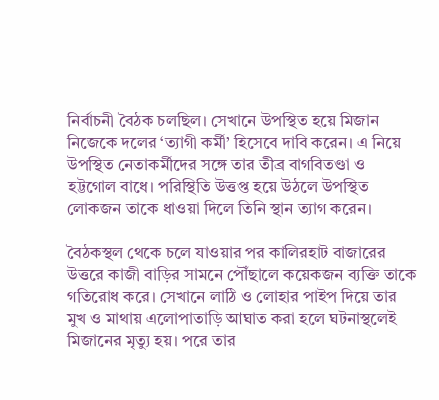নির্বাচনী বৈঠক চলছিল। সেখানে উপস্থিত হয়ে মিজান নিজেকে দলের ‘ত্যাগী কর্মী’ হিসেবে দাবি করেন। এ নিয়ে উপস্থিত নেতাকর্মীদের সঙ্গে তার তীব্র বাগবিতণ্ডা ও হট্টগোল বাধে। পরিস্থিতি উত্তপ্ত হয়ে উঠলে উপস্থিত লোকজন তাকে ধাওয়া দিলে তিনি স্থান ত্যাগ করেন।

বৈঠকস্থল থেকে চলে যাওয়ার পর কালিরহাট বাজারের উত্তরে কাজী বাড়ির সামনে পৌঁছালে কয়েকজন ব্যক্তি তাকে গতিরোধ করে। সেখানে লাঠি ও লোহার পাইপ দিয়ে তার মুখ ও মাথায় এলোপাতাড়ি আঘাত করা হলে ঘটনাস্থলেই মিজানের মৃত্যু হয়। পরে তার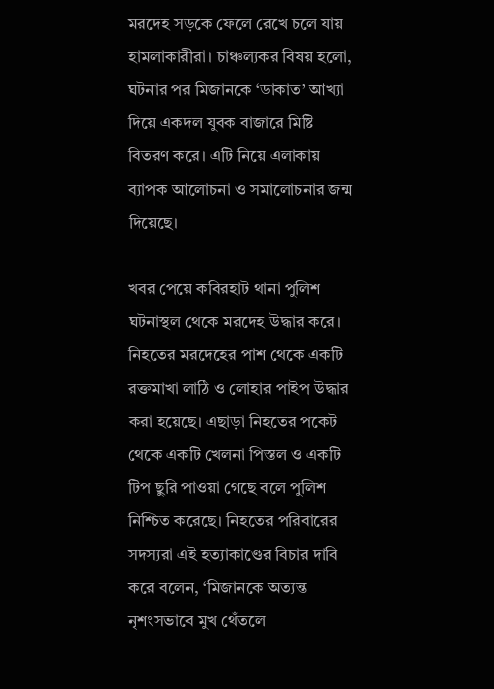মরদেহ সড়কে ফেলে রেখে চলে যায় হামলাকারীরা। চাঞ্চল্যকর বিষয় হলো, ঘটনার পর মিজানকে ‘ডাকাত’ আখ্যা দিয়ে একদল যুবক বাজারে মিষ্টি বিতরণ করে। এটি নিয়ে এলাকায় ব্যাপক আলোচনা ও সমালোচনার জন্ম দিয়েছে।

খবর পেয়ে কবিরহাট থানা পুলিশ ঘটনাস্থল থেকে মরদেহ উদ্ধার করে। নিহতের মরদেহের পাশ থেকে একটি রক্তমাখা লাঠি ও লোহার পাইপ উদ্ধার করা হয়েছে। এছাড়া নিহতের পকেট থেকে একটি খেলনা পিস্তল ও একটি টিপ ছুরি পাওয়া গেছে বলে পুলিশ নিশ্চিত করেছে। নিহতের পরিবারের সদস্যরা এই হত্যাকাণ্ডের বিচার দাবি করে বলেন, ‘মিজানকে অত্যন্ত নৃশংসভাবে মুখ থেঁতলে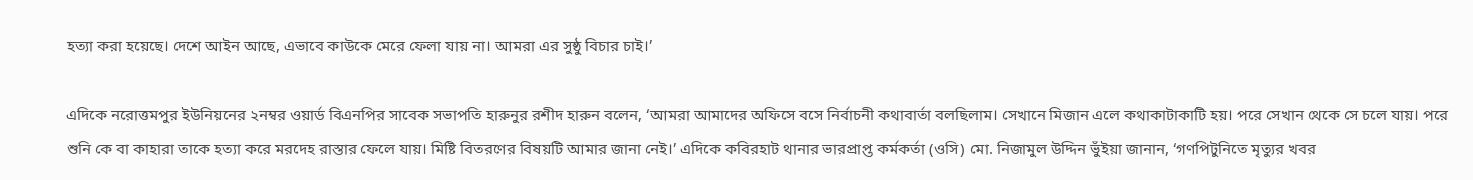হত্যা করা হয়েছে। দেশে আইন আছে, এভাবে কাউকে মেরে ফেলা যায় না। আমরা এর সুষ্ঠু বিচার চাই।’

এদিকে নরোত্তমপুর ইউনিয়নের ২নম্বর ওয়ার্ড বিএনপির সাবেক সভাপতি হারুনুর রশীদ হারুন বলেন, ‘আমরা আমাদের অফিসে বসে নির্বাচনী কথাবার্তা বলছিলাম। সেখানে মিজান এলে কথাকাটাকাটি হয়। পরে সেখান থেকে সে চলে যায়। পরে শুনি কে বা কাহারা তাকে হত্যা করে মরদেহ রাস্তার ফেলে যায়। মিষ্টি বিতরণের বিষয়টি আমার জানা নেই।’ এদিকে কবিরহাট থানার ভারপ্রাপ্ত কর্মকর্তা (ওসি) মো. নিজামুল উদ্দিন ভুঁইয়া জানান, ‘গণপিটুনিতে মৃত্যুর খবর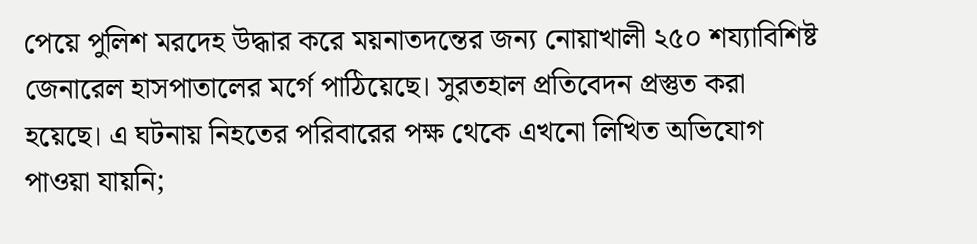পেয়ে পুলিশ মরদেহ উদ্ধার করে ময়নাতদন্তের জন্য নোয়াখালী ২৫০ শয্যাবিশিষ্ট জেনারেল হাসপাতালের মর্গে পাঠিয়েছে। সুরতহাল প্রতিবেদন প্রস্তুত করা হয়েছে। এ ঘটনায় নিহতের পরিবারের পক্ষ থেকে এখনো লিখিত অভিযোগ পাওয়া যায়নি;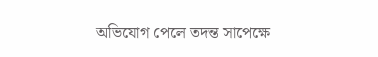অভিযোগ পেলে তদন্ত সাপেক্ষে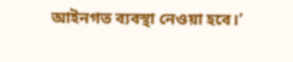আইনগত ব্যবস্থা নেওয়া হবে।’